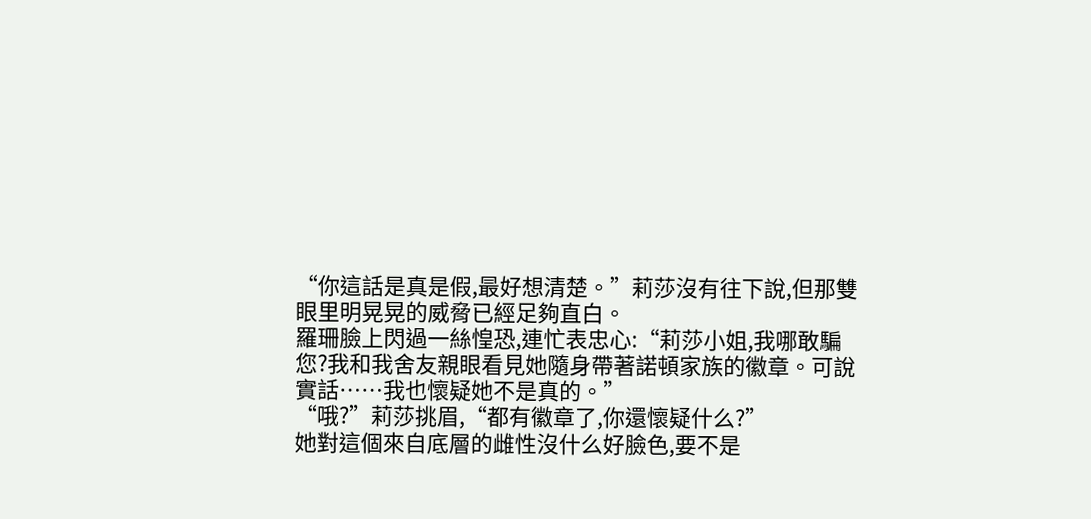“你這話是真是假,最好想清楚。”莉莎沒有往下說,但那雙眼里明晃晃的威脅已經足夠直白。
羅珊臉上閃過一絲惶恐,連忙表忠心:“莉莎小姐,我哪敢騙您?我和我舍友親眼看見她隨身帶著諾頓家族的徽章。可說實話……我也懷疑她不是真的。”
“哦?”莉莎挑眉,“都有徽章了,你還懷疑什么?”
她對這個來自底層的雌性沒什么好臉色,要不是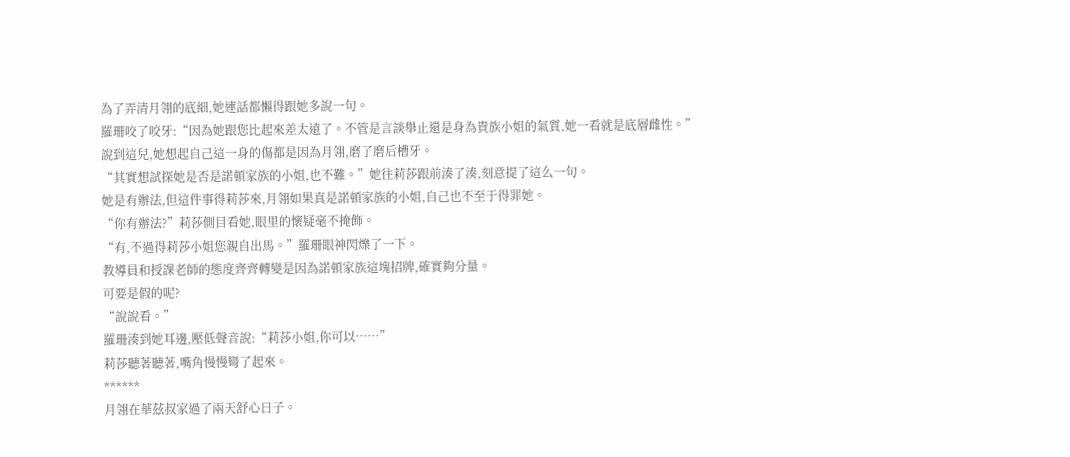為了弄清月翎的底細,她連話都懶得跟她多說一句。
羅珊咬了咬牙:“因為她跟您比起來差太遠了。不管是言談舉止還是身為貴族小姐的氣質,她一看就是底層雌性。”
說到這兒,她想起自己這一身的傷都是因為月翎,磨了磨后槽牙。
“其實想試探她是否是諾頓家族的小姐,也不難。”她往莉莎跟前湊了湊,刻意提了這么一句。
她是有辦法,但這件事得莉莎來,月翎如果真是諾頓家族的小姐,自己也不至于得罪她。
“你有辦法?”莉莎側目看她,眼里的懷疑毫不掩飾。
“有,不過得莉莎小姐您親自出馬。”羅珊眼神閃爍了一下。
教導員和授課老師的態度齊齊轉變是因為諾頓家族這塊招牌,確實夠分量。
可要是假的呢?
“說說看。”
羅珊湊到她耳邊,壓低聲音說:“莉莎小姐,你可以……”
莉莎聽著聽著,嘴角慢慢彎了起來。
******
月翎在華茲叔家過了兩天舒心日子。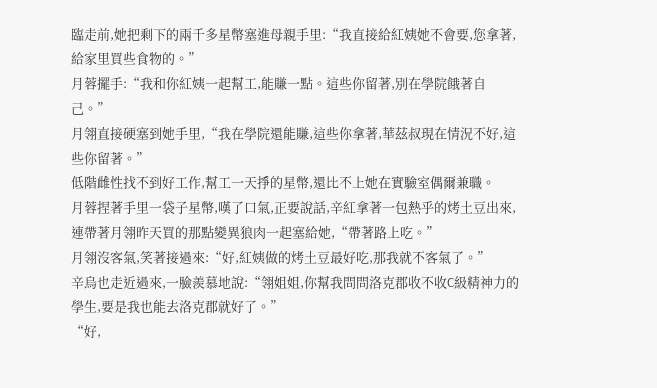臨走前,她把剩下的兩千多星幣塞進母親手里:“我直接給紅姨她不會要,您拿著,給家里買些食物的。”
月蓉擺手:“我和你紅姨一起幫工,能賺一點。這些你留著,別在學院餓著自己。”
月翎直接硬塞到她手里,“我在學院還能賺,這些你拿著,華茲叔現在情況不好,這些你留著。”
低階雌性找不到好工作,幫工一天掙的星幣,還比不上她在實驗室偶爾兼職。
月蓉捏著手里一袋子星幣,嘆了口氣,正要說話,辛紅拿著一包熱乎的烤土豆出來,連帶著月翎昨天買的那點變異狼肉一起塞給她,“帶著路上吃。”
月翎沒客氣,笑著接過來:“好,紅姨做的烤土豆最好吃,那我就不客氣了。”
辛烏也走近過來,一臉羨慕地說:“翎姐姐,你幫我問問洛克郡收不收C級精神力的學生,要是我也能去洛克郡就好了。”
“好,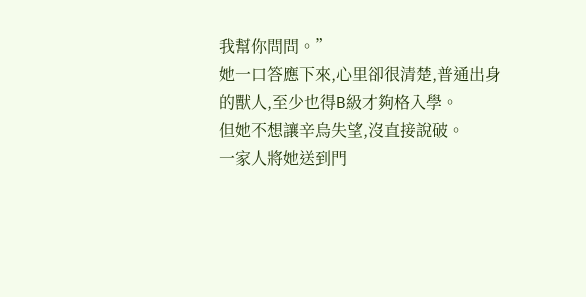我幫你問問。”
她一口答應下來,心里卻很清楚,普通出身的獸人,至少也得B級才夠格入學。
但她不想讓辛烏失望,沒直接說破。
一家人將她送到門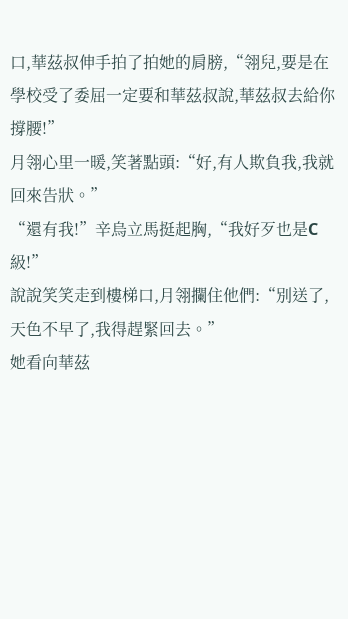口,華茲叔伸手拍了拍她的肩膀,“翎兒,要是在學校受了委屈一定要和華茲叔說,華茲叔去給你撐腰!”
月翎心里一暖,笑著點頭:“好,有人欺負我,我就回來告狀。”
“還有我!”辛烏立馬挺起胸,“我好歹也是C級!”
說說笑笑走到樓梯口,月翎攔住他們:“別送了,天色不早了,我得趕緊回去。”
她看向華茲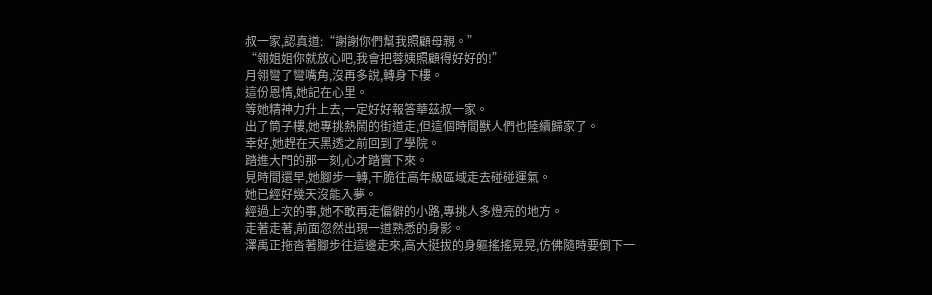叔一家,認真道:“謝謝你們幫我照顧母親。”
“翎姐姐你就放心吧,我會把蓉姨照顧得好好的!”
月翎彎了彎嘴角,沒再多說,轉身下樓。
這份恩情,她記在心里。
等她精神力升上去,一定好好報答華茲叔一家。
出了筒子樓,她專挑熱鬧的街道走,但這個時間獸人們也陸續歸家了。
幸好,她趕在天黑透之前回到了學院。
踏進大門的那一刻,心才踏實下來。
見時間還早,她腳步一轉,干脆往高年級區域走去碰碰運氣。
她已經好幾天沒能入夢。
經過上次的事,她不敢再走偏僻的小路,專挑人多燈亮的地方。
走著走著,前面忽然出現一道熟悉的身影。
澤禹正拖沓著腳步往這邊走來,高大挺拔的身軀搖搖晃晃,仿佛隨時要倒下一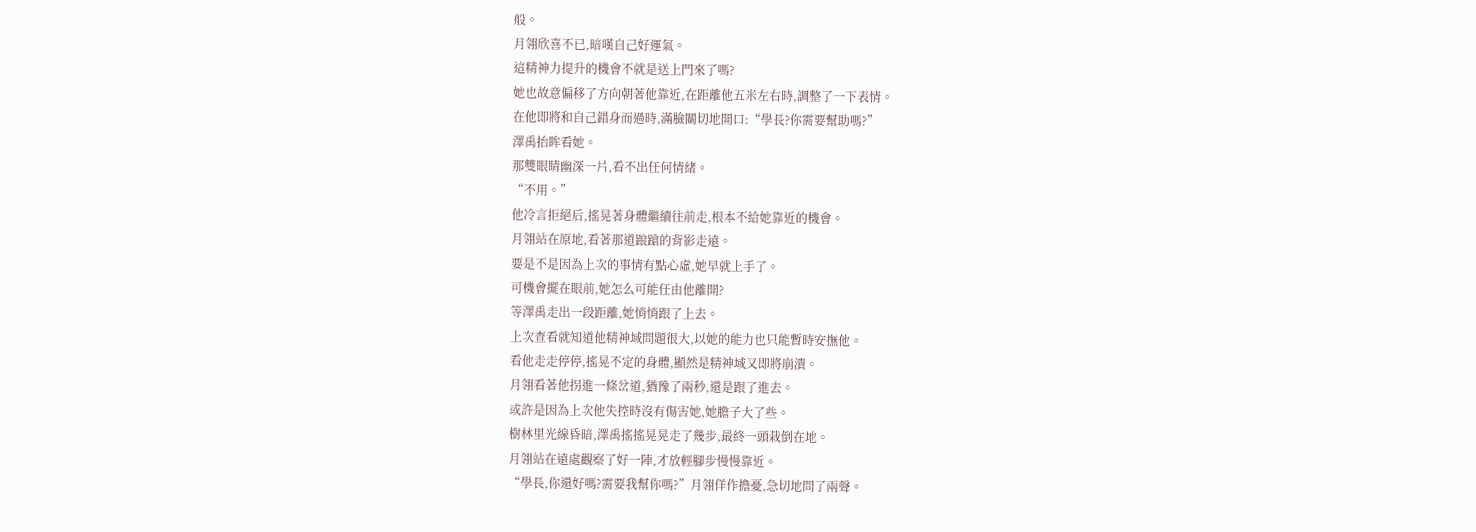般。
月翎欣喜不已,暗嘆自己好運氣。
這精神力提升的機會不就是送上門來了嗎?
她也故意偏移了方向朝著他靠近,在距離他五米左右時,調整了一下表情。
在他即將和自己錯身而過時,滿臉關切地開口:“學長?你需要幫助嗎?”
澤禹抬眸看她。
那雙眼睛幽深一片,看不出任何情緒。
“不用。”
他冷言拒絕后,搖晃著身體繼續往前走,根本不給她靠近的機會。
月翎站在原地,看著那道踉蹌的背影走遠。
要是不是因為上次的事情有點心虛,她早就上手了。
可機會擺在眼前,她怎么可能任由他離開?
等澤禹走出一段距離,她悄悄跟了上去。
上次查看就知道他精神域問題很大,以她的能力也只能暫時安撫他。
看他走走停停,搖晃不定的身體,顯然是精神域又即將崩潰。
月翎看著他拐進一條岔道,猶豫了兩秒,還是跟了進去。
或許是因為上次他失控時沒有傷害她,她膽子大了些。
樹林里光線昏暗,澤禹搖搖晃晃走了幾步,最終一頭栽倒在地。
月翎站在遠處觀察了好一陣,才放輕腳步慢慢靠近。
“學長,你還好嗎?需要我幫你嗎?”月翎佯作擔憂,急切地問了兩聲。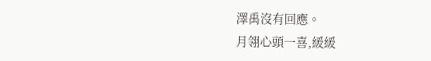澤禹沒有回應。
月翎心頭一喜,緩緩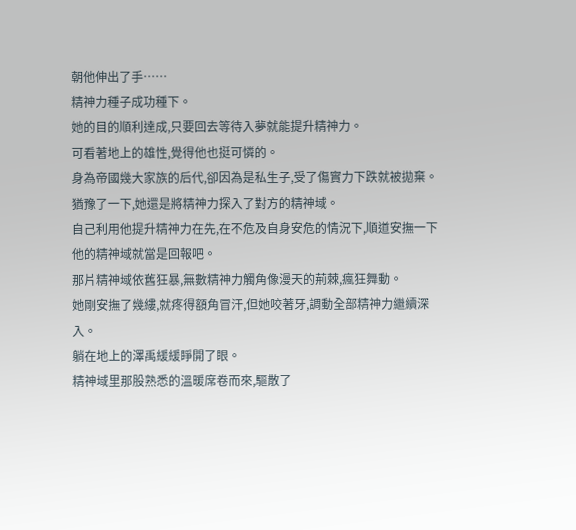朝他伸出了手……
精神力種子成功種下。
她的目的順利達成,只要回去等待入夢就能提升精神力。
可看著地上的雄性,覺得他也挺可憐的。
身為帝國幾大家族的后代,卻因為是私生子,受了傷實力下跌就被拋棄。
猶豫了一下,她還是將精神力探入了對方的精神域。
自己利用他提升精神力在先,在不危及自身安危的情況下,順道安撫一下他的精神域就當是回報吧。
那片精神域依舊狂暴,無數精神力觸角像漫天的荊棘,瘋狂舞動。
她剛安撫了幾縷,就疼得額角冒汗,但她咬著牙,調動全部精神力繼續深入。
躺在地上的澤禹緩緩睜開了眼。
精神域里那股熟悉的溫暖席卷而來,驅散了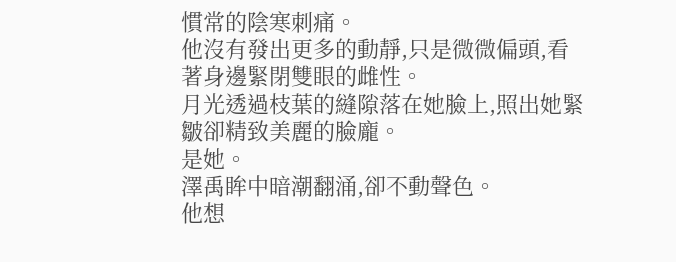慣常的陰寒刺痛。
他沒有發出更多的動靜,只是微微偏頭,看著身邊緊閉雙眼的雌性。
月光透過枝葉的縫隙落在她臉上,照出她緊皺卻精致美麗的臉龐。
是她。
澤禹眸中暗潮翻涌,卻不動聲色。
他想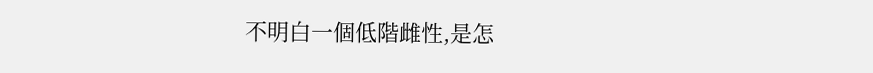不明白一個低階雌性,是怎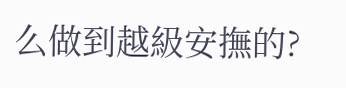么做到越級安撫的?